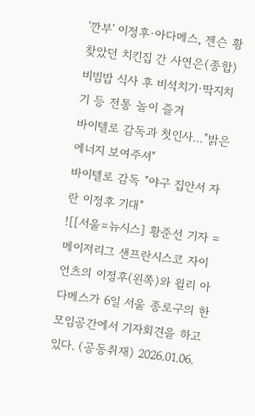'깐부' 이정후·아다메스, 젠슨 황 찾았던 치킨집 간 사연은(종합)
비빔밥 식사 후 비석치기·딱지치기 등 전통 놀이 즐겨
바이텔로 감독과 첫인사…"밝은 에너지 보여주셔"
바이텔로 감독 "야구 집안서 자란 이정후 기대"
![[서울=뉴시스] 황준선 기자 = 메이저리그 샌프란시스코 자이언츠의 이정후(왼쪽)와 윌리 아다메스가 6일 서울 종로구의 한 모임공간에서 기자회견을 하고 있다. (공동취재) 2026.01.06.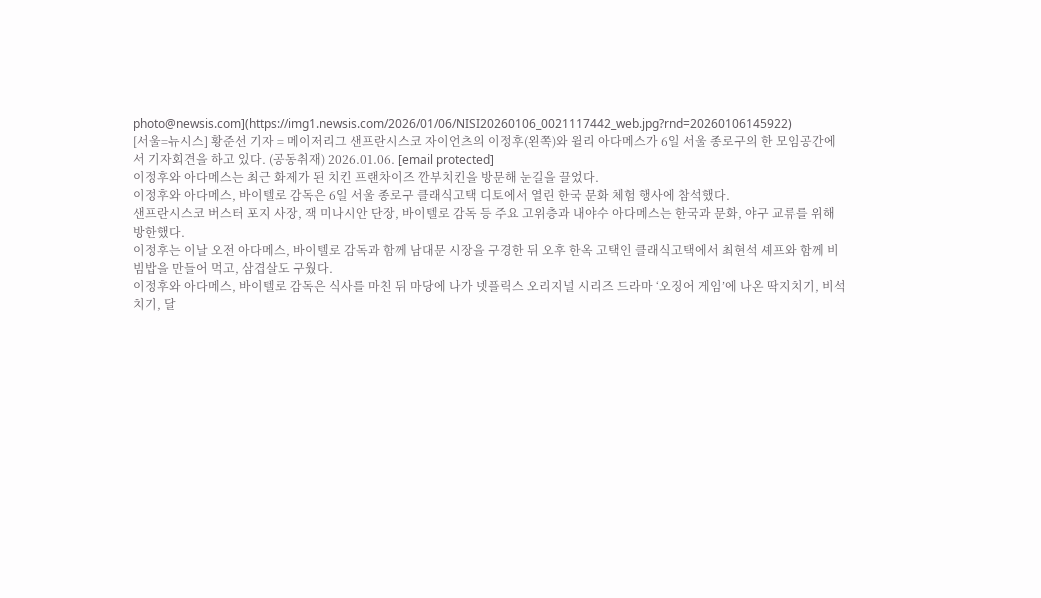photo@newsis.com](https://img1.newsis.com/2026/01/06/NISI20260106_0021117442_web.jpg?rnd=20260106145922)
[서울=뉴시스] 황준선 기자 = 메이저리그 샌프란시스코 자이언츠의 이정후(왼쪽)와 윌리 아다메스가 6일 서울 종로구의 한 모임공간에서 기자회견을 하고 있다. (공동취재) 2026.01.06. [email protected]
이정후와 아다메스는 최근 화제가 된 치킨 프랜차이즈 깐부치킨을 방문해 눈길을 끌었다.
이정후와 아다메스, 바이텔로 감독은 6일 서울 종로구 클래식고택 디토에서 열린 한국 문화 체험 행사에 참석했다.
샌프란시스코 버스터 포지 사장, 잭 미나시안 단장, 바이텔로 감독 등 주요 고위층과 내야수 아다메스는 한국과 문화, 야구 교류를 위해 방한했다.
이정후는 이날 오전 아다메스, 바이텔로 감독과 함께 남대문 시장을 구경한 뒤 오후 한옥 고택인 클래식고택에서 최현석 셰프와 함께 비빔밥을 만들어 먹고, 삼겹살도 구웠다.
이정후와 아다메스, 바이텔로 감독은 식사를 마친 뒤 마당에 나가 넷플릭스 오리지널 시리즈 드라마 ‘오징어 게임’에 나온 딱지치기, 비석 치기, 달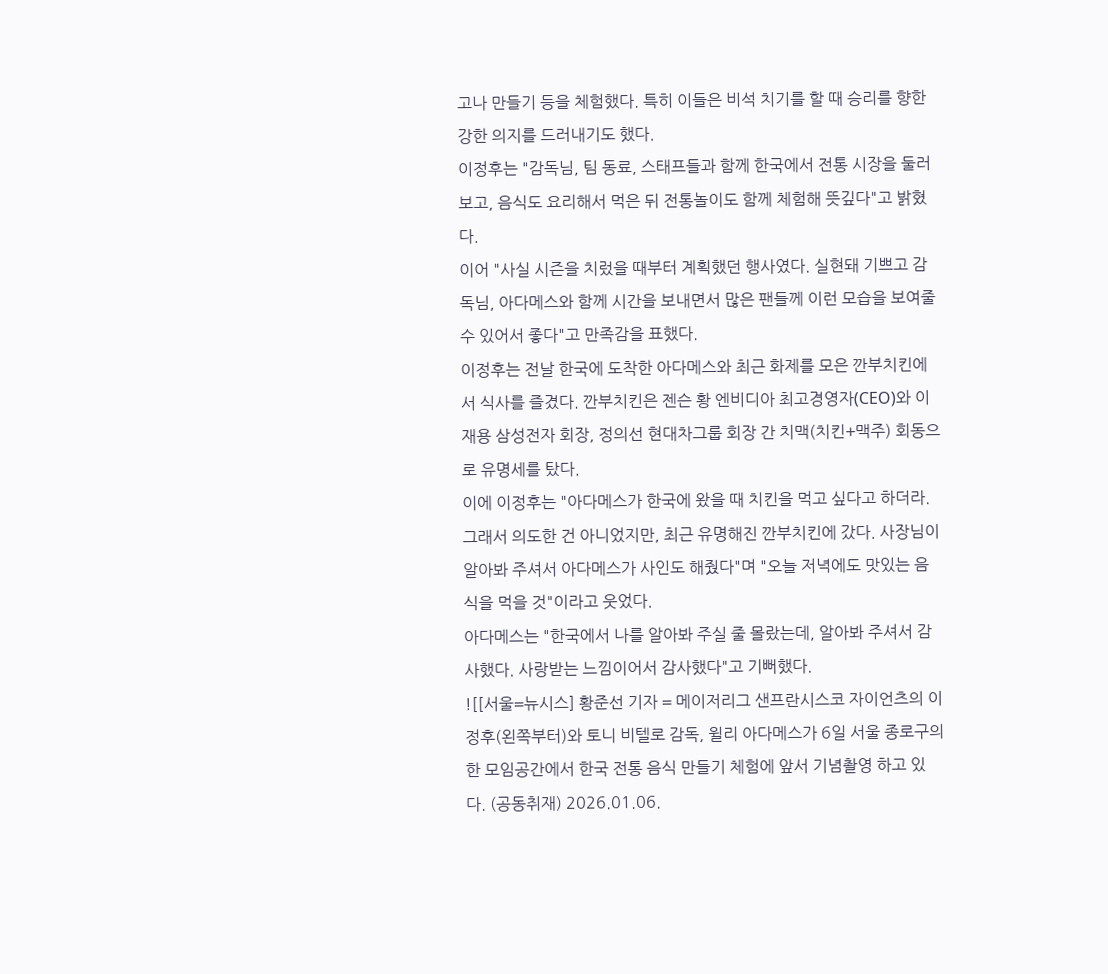고나 만들기 등을 체험했다. 특히 이들은 비석 치기를 할 때 승리를 향한 강한 의지를 드러내기도 했다.
이정후는 "감독님, 팀 동료, 스태프들과 함께 한국에서 전통 시장을 둘러보고, 음식도 요리해서 먹은 뒤 전통놀이도 함께 체험해 뜻깊다"고 밝혔다.
이어 "사실 시즌을 치렀을 때부터 계획했던 행사였다. 실현돼 기쁘고 감독님, 아다메스와 함께 시간을 보내면서 많은 팬들께 이런 모습을 보여줄 수 있어서 좋다"고 만족감을 표했다.
이정후는 전날 한국에 도착한 아다메스와 최근 화제를 모은 깐부치킨에서 식사를 즐겼다. 깐부치킨은 젠슨 황 엔비디아 최고경영자(CEO)와 이재용 삼성전자 회장, 정의선 현대차그룹 회장 간 치맥(치킨+맥주) 회동으로 유명세를 탔다.
이에 이정후는 "아다메스가 한국에 왔을 때 치킨을 먹고 싶다고 하더라. 그래서 의도한 건 아니었지만, 최근 유명해진 깐부치킨에 갔다. 사장님이 알아봐 주셔서 아다메스가 사인도 해줬다"며 "오늘 저녁에도 맛있는 음식을 먹을 것"이라고 웃었다.
아다메스는 "한국에서 나를 알아봐 주실 줄 몰랐는데, 알아봐 주셔서 감사했다. 사랑받는 느낌이어서 감사했다"고 기뻐했다.
![[서울=뉴시스] 황준선 기자 = 메이저리그 샌프란시스코 자이언츠의 이정후(왼쪽부터)와 토니 비텔로 감독, 윌리 아다메스가 6일 서울 종로구의 한 모임공간에서 한국 전통 음식 만들기 체험에 앞서 기념촬영 하고 있다. (공동취재) 2026.01.06.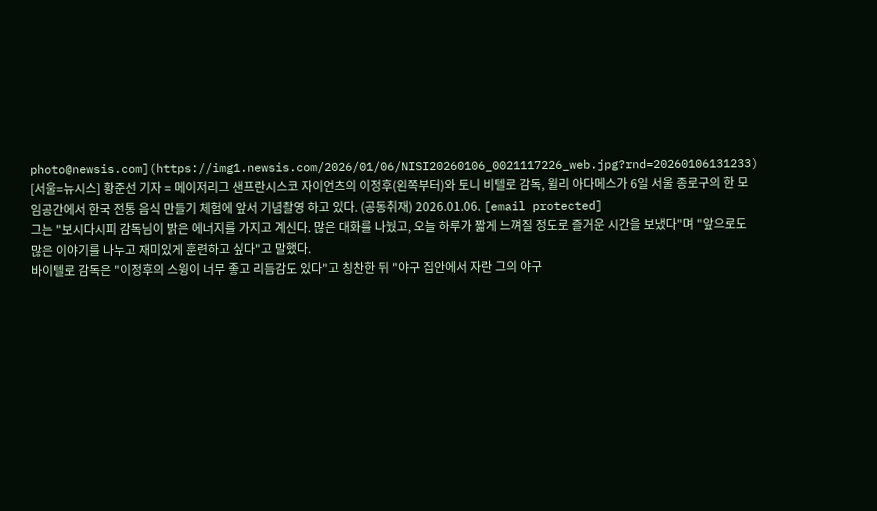photo@newsis.com](https://img1.newsis.com/2026/01/06/NISI20260106_0021117226_web.jpg?rnd=20260106131233)
[서울=뉴시스] 황준선 기자 = 메이저리그 샌프란시스코 자이언츠의 이정후(왼쪽부터)와 토니 비텔로 감독, 윌리 아다메스가 6일 서울 종로구의 한 모임공간에서 한국 전통 음식 만들기 체험에 앞서 기념촬영 하고 있다. (공동취재) 2026.01.06. [email protected]
그는 "보시다시피 감독님이 밝은 에너지를 가지고 계신다. 많은 대화를 나눴고, 오늘 하루가 짧게 느껴질 정도로 즐거운 시간을 보냈다"며 "앞으로도 많은 이야기를 나누고 재미있게 훈련하고 싶다"고 말했다.
바이텔로 감독은 "이정후의 스윙이 너무 좋고 리듬감도 있다"고 칭찬한 뒤 "야구 집안에서 자란 그의 야구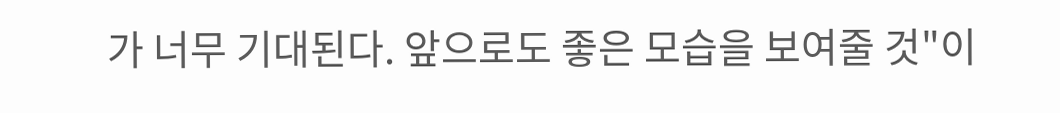가 너무 기대된다. 앞으로도 좋은 모습을 보여줄 것"이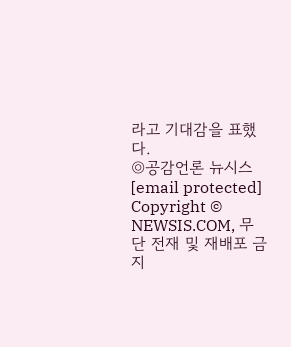라고 기대감을 표했다.
◎공감언론 뉴시스 [email protected]
Copyright © NEWSIS.COM, 무단 전재 및 재배포 금지